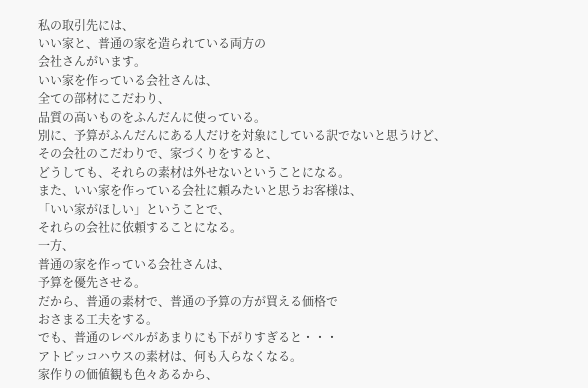私の取引先には、
いい家と、普通の家を造られている両方の
会社さんがいます。
いい家を作っている会社さんは、
全ての部材にこだわり、
品質の高いものをふんだんに使っている。
別に、予算がふんだんにある人だけを対象にしている訳でないと思うけど、
その会社のこだわりで、家づくりをすると、
どうしても、それらの素材は外せないということになる。
また、いい家を作っている会社に頼みたいと思うお客様は、
「いい家がほしい」ということで、
それらの会社に依頼することになる。
一方、
普通の家を作っている会社さんは、
予算を優先させる。
だから、普通の素材で、普通の予算の方が買える価格で
おさまる工夫をする。
でも、普通のレベルがあまりにも下がりすぎると・・・
アトピッコハウスの素材は、何も入らなくなる。
家作りの価値観も色々あるから、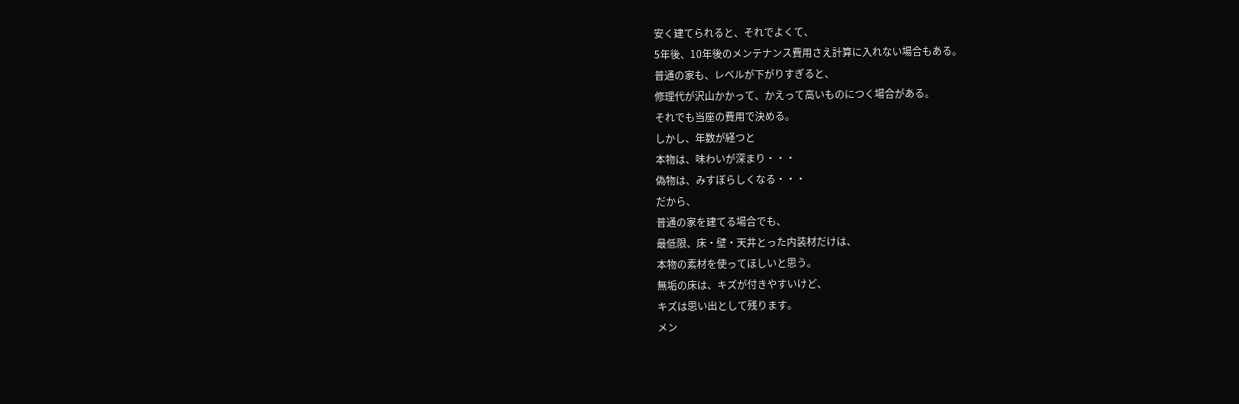安く建てられると、それでよくて、
5年後、10年後のメンテナンス費用さえ計算に入れない場合もある。
普通の家も、レベルが下がりすぎると、
修理代が沢山かかって、かえって高いものにつく場合がある。
それでも当座の費用で決める。
しかし、年数が経つと
本物は、味わいが深まり・・・
偽物は、みすぼらしくなる・・・
だから、
普通の家を建てる場合でも、
最低限、床・壁・天井とった内装材だけは、
本物の素材を使ってほしいと思う。
無垢の床は、キズが付きやすいけど、
キズは思い出として残ります。
メン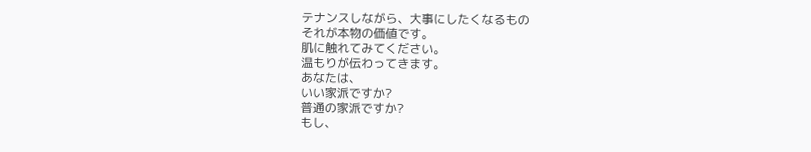テナンスしながら、大事にしたくなるもの
それが本物の価値です。
肌に触れてみてください。
温もりが伝わってきます。
あなたは、
いい家派ですか?
普通の家派ですか?
もし、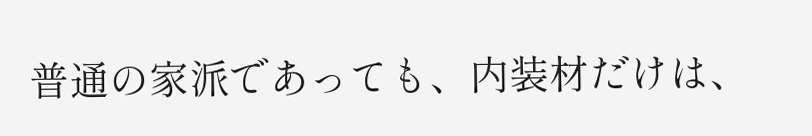普通の家派であっても、内装材だけは、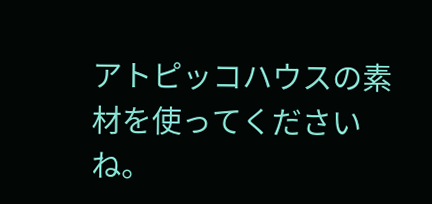アトピッコハウスの素材を使ってくださいね。